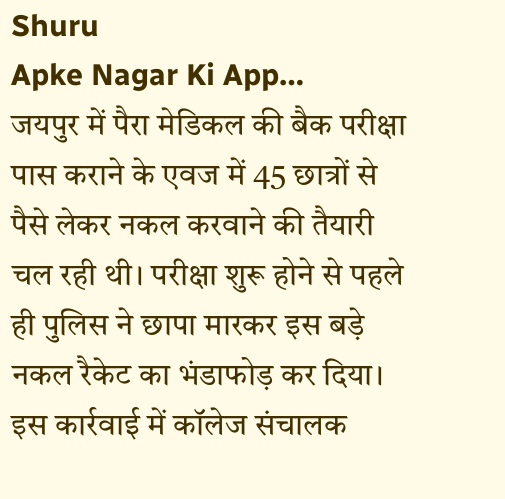Shuru
Apke Nagar Ki App…
जयपुर में पैरा मेडिकल की बैक परीक्षा पास कराने के एवज में 45 छात्रों से पैसे लेकर नकल करवाने की तैयारी चल रही थी। परीक्षा शुरू होने से पहले ही पुलिस ने छापा मारकर इस बड़े नकल रैकेट का भंडाफोड़ कर दिया। इस कार्रवाई में कॉलेज संचालक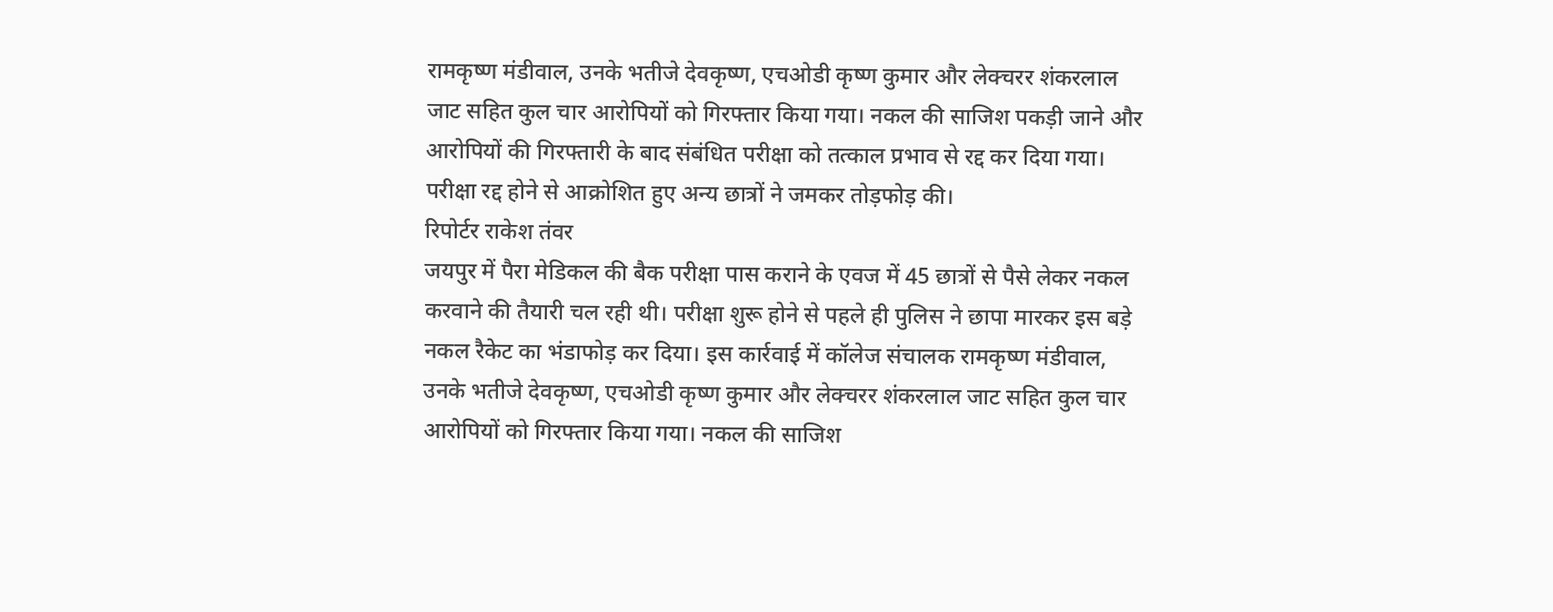रामकृष्ण मंडीवाल, उनके भतीजे देवकृष्ण, एचओडी कृष्ण कुमार और लेक्चरर शंकरलाल जाट सहित कुल चार आरोपियों को गिरफ्तार किया गया। नकल की साजिश पकड़ी जाने और आरोपियों की गिरफ्तारी के बाद संबंधित परीक्षा को तत्काल प्रभाव से रद्द कर दिया गया। परीक्षा रद्द होने से आक्रोशित हुए अन्य छात्रों ने जमकर तोड़फोड़ की।
रिपोर्टर राकेश तंवर
जयपुर में पैरा मेडिकल की बैक परीक्षा पास कराने के एवज में 45 छात्रों से पैसे लेकर नकल करवाने की तैयारी चल रही थी। परीक्षा शुरू होने से पहले ही पुलिस ने छापा मारकर इस बड़े नकल रैकेट का भंडाफोड़ कर दिया। इस कार्रवाई में कॉलेज संचालक रामकृष्ण मंडीवाल, उनके भतीजे देवकृष्ण, एचओडी कृष्ण कुमार और लेक्चरर शंकरलाल जाट सहित कुल चार आरोपियों को गिरफ्तार किया गया। नकल की साजिश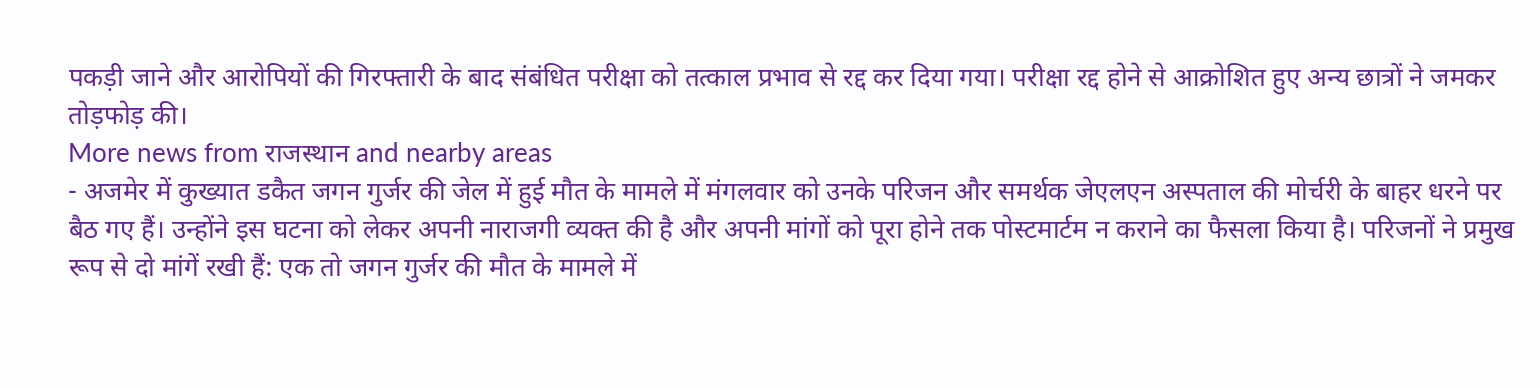पकड़ी जाने और आरोपियों की गिरफ्तारी के बाद संबंधित परीक्षा को तत्काल प्रभाव से रद्द कर दिया गया। परीक्षा रद्द होने से आक्रोशित हुए अन्य छात्रों ने जमकर तोड़फोड़ की।
More news from राजस्थान and nearby areas
- अजमेर में कुख्यात डकैत जगन गुर्जर की जेल में हुई मौत के मामले में मंगलवार को उनके परिजन और समर्थक जेएलएन अस्पताल की मोर्चरी के बाहर धरने पर बैठ गए हैं। उन्होंने इस घटना को लेकर अपनी नाराजगी व्यक्त की है और अपनी मांगों को पूरा होने तक पोस्टमार्टम न कराने का फैसला किया है। परिजनों ने प्रमुख रूप से दो मांगें रखी हैं: एक तो जगन गुर्जर की मौत के मामले में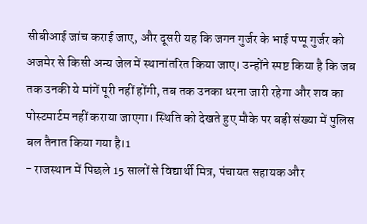सीबीआई जांच कराई जाए, और दूसरी यह कि जगन गुर्जर के भाई पप्पू गुर्जर को अजमेर से किसी अन्य जेल में स्थानांतरित किया जाए। उन्होंने स्पष्ट किया है कि जब तक उनकी ये मांगें पूरी नहीं होंगी, तब तक उनका धरना जारी रहेगा और शव का पोस्टमार्टम नहीं कराया जाएगा। स्थिति को देखते हुए मौके पर बड़ी संख्या में पुलिस बल तैनात किया गया है।1
- राजस्थान में पिछले 15 सालों से विद्यार्थी मित्र, पंचायत सहायक और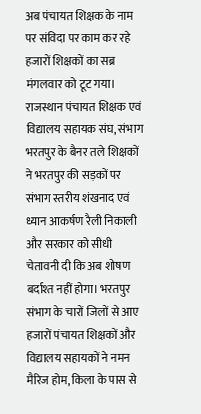अब पंचायत शिक्षक के नाम पर संविदा पर काम कर रहे हजारों शिक्षकों का सब्र मंगलवार को टूट गया। राजस्थान पंचायत शिक्षक एवं विद्यालय सहायक संघ, संभाग भरतपुर के बैनर तले शिक्षकों ने भरतपुर की सड़कों पर संभाग स्तरीय शंखनाद एवं ध्यान आकर्षण रैली निकाली और सरकार को सीधी चेतावनी दी कि अब शोषण बर्दाश्त नहीं होगा। भरतपुर संभाग के चारों जिलों से आए हजारों पंचायत शिक्षकों और विद्यालय सहायकों ने नमन मैरिज होम, किला के पास से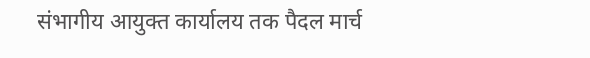संभागीय आयुक्त कार्यालय तक पैदल मार्च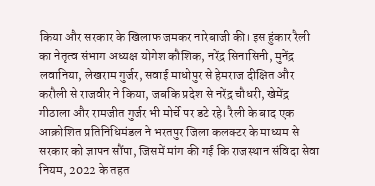किया और सरकार के खिलाफ जमकर नारेबाजी की। इस हुंकार रैली का नेतृत्व संभाग अध्यक्ष योगेश कौशिक, नरेंद्र सिनासिनी, मुनेंद्र लवानिया, लेखराम गुर्जर, सवाई माधोपुर से हेमराज दीक्षित और करौली से राजवीर ने किया, जबकि प्रदेश से नरेंद्र चौधरी, खेमेंद्र गीठाला और रामजीत गुर्जर भी मोर्चे पर डटे रहे। रैली के बाद एक आक्रोशित प्रतिनिधिमंडल ने भरतपुर जिला कलक्टर के माध्यम से सरकार को ज्ञापन सौंपा, जिसमें मांग की गई कि राजस्थान संविदा सेवा नियम, 2022 के तहत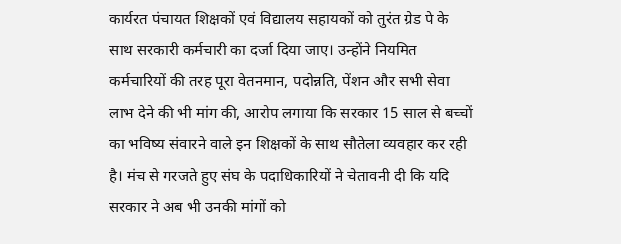कार्यरत पंचायत शिक्षकों एवं विद्यालय सहायकों को तुरंत ग्रेड पे के साथ सरकारी कर्मचारी का दर्जा दिया जाए। उन्होंने नियमित कर्मचारियों की तरह पूरा वेतनमान, पदोन्नति, पेंशन और सभी सेवा लाभ देने की भी मांग की, आरोप लगाया कि सरकार 15 साल से बच्चों का भविष्य संवारने वाले इन शिक्षकों के साथ सौतेला व्यवहार कर रही है। मंच से गरजते हुए संघ के पदाधिकारियों ने चेतावनी दी कि यदि सरकार ने अब भी उनकी मांगों को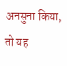अनसुना किया, तो यह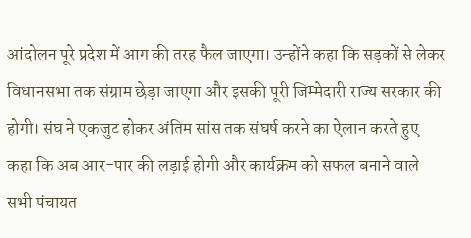आंदोलन पूरे प्रदेश में आग की तरह फैल जाएगा। उन्होंने कहा कि सड़कों से लेकर विधानसभा तक संग्राम छेड़ा जाएगा और इसकी पूरी जिम्मेदारी राज्य सरकार की होगी। संघ ने एकजुट होकर अंतिम सांस तक संघर्ष करने का ऐलान करते हुए कहा कि अब आर-पार की लड़ाई होगी और कार्यक्रम को सफल बनाने वाले सभी पंचायत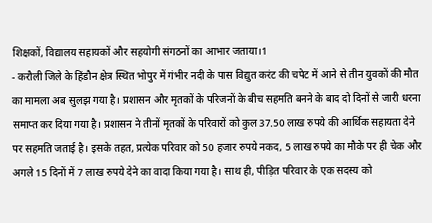शिक्षकों, विद्यालय सहायकों और सहयोगी संगठनों का आभार जताया।1
- करौली जिले के हिंडौन क्षेत्र स्थित भोपुर में गंभीर नदी के पास विद्युत करंट की चपेट में आने से तीन युवकों की मौत का मामला अब सुलझ गया है। प्रशासन और मृतकों के परिजनों के बीच सहमति बनने के बाद दो दिनों से जारी धरना समाप्त कर दिया गया है। प्रशासन ने तीनों मृतकों के परिवारों को कुल 37.50 लाख रुपये की आर्थिक सहायता देने पर सहमति जताई है। इसके तहत, प्रत्येक परिवार को 50 हजार रुपये नकद, 5 लाख रुपये का मौके पर ही चेक और अगले 15 दिनों में 7 लाख रुपये देने का वादा किया गया है। साथ ही, पीड़ित परिवार के एक सदस्य को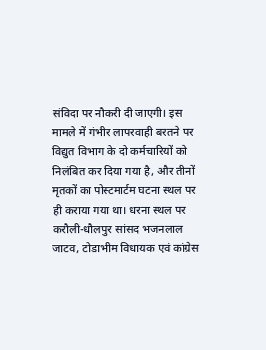संविदा पर नौकरी दी जाएगी। इस मामले में गंभीर लापरवाही बरतने पर विद्युत विभाग के दो कर्मचारियों को निलंबित कर दिया गया है, और तीनों मृतकों का पोस्टमार्टम घटना स्थल पर ही कराया गया था। धरना स्थल पर करौली-धौलपुर सांसद भजनलाल जाटव, टोडाभीम विधायक एवं कांग्रेस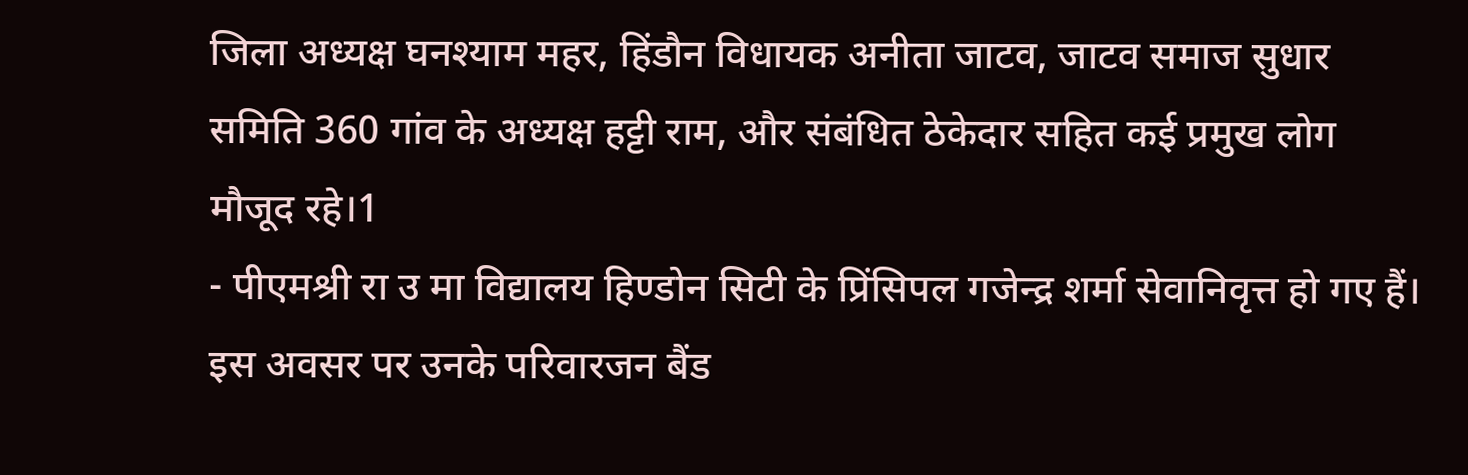जिला अध्यक्ष घनश्याम महर, हिंडौन विधायक अनीता जाटव, जाटव समाज सुधार समिति 360 गांव के अध्यक्ष हट्टी राम, और संबंधित ठेकेदार सहित कई प्रमुख लोग मौजूद रहे।1
- पीएमश्री रा उ मा विद्यालय हिण्डोन सिटी के प्रिंसिपल गजेन्द्र शर्मा सेवानिवृत्त हो गए हैं। इस अवसर पर उनके परिवारजन बैंड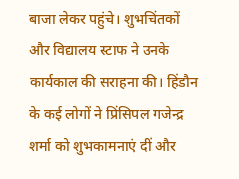बाजा लेकर पहुंचे। शुभचिंतकों और विद्यालय स्टाफ ने उनके कार्यकाल की सराहना की। हिंडौन के कई लोगों ने प्रिंसिपल गजेन्द्र शर्मा को शुभकामनाएं दीं और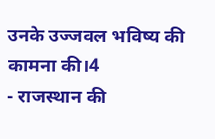उनके उज्जवल भविष्य की कामना की।4
- राजस्थान की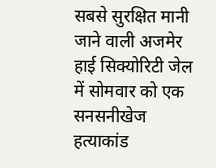सबसे सुरक्षित मानी जाने वाली अजमेर हाई सिक्योरिटी जेल में सोमवार को एक सनसनीखेज हत्याकांड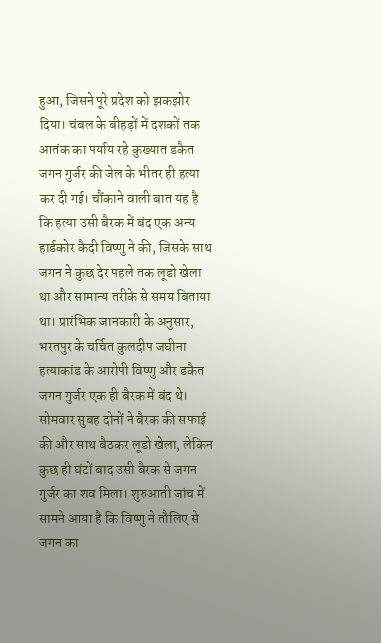हुआ, जिसने पूरे प्रदेश को झकझोर दिया। चंबल के बीहड़ों में दशकों तक आतंक का पर्याय रहे कुख्यात डकैत जगन गुर्जर की जेल के भीतर ही हत्या कर दी गई। चौंकाने वाली बात यह है कि हत्या उसी बैरक में बंद एक अन्य हार्डकोर कैदी विष्णु ने की, जिसके साथ जगन ने कुछ देर पहले तक लूडो खेला था और सामान्य तरीके से समय बिताया था। प्रारंभिक जानकारी के अनुसार, भरतपुर के चर्चित कुलदीप जघीना हत्याकांड के आरोपी विष्णु और डकैत जगन गुर्जर एक ही बैरक में बंद थे। सोमवार सुबह दोनों ने बैरक की सफाई की और साथ बैठकर लूडो खेला, लेकिन कुछ ही घंटों बाद उसी बैरक से जगन गुर्जर का शव मिला। शुरुआती जांच में सामने आया है कि विष्णु ने तौलिए से जगन का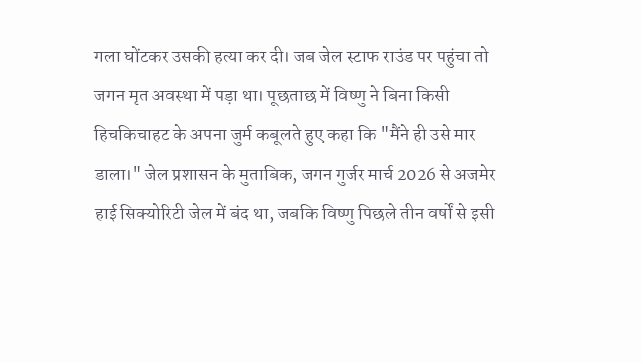गला घोंटकर उसकी हत्या कर दी। जब जेल स्टाफ राउंड पर पहुंचा तो जगन मृत अवस्था में पड़ा था। पूछताछ में विष्णु ने बिना किसी हिचकिचाहट के अपना जुर्म कबूलते हुए कहा कि "मैंने ही उसे मार डाला।" जेल प्रशासन के मुताबिक, जगन गुर्जर मार्च 2026 से अजमेर हाई सिक्योरिटी जेल में बंद था, जबकि विष्णु पिछले तीन वर्षों से इसी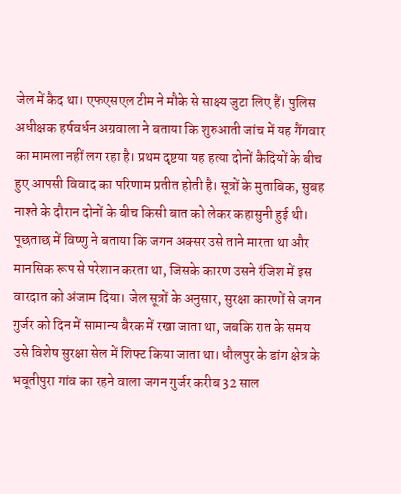जेल में कैद था। एफएसएल टीम ने मौके से साक्ष्य जुटा लिए हैं। पुलिस अधीक्षक हर्षवर्धन अग्रवाला ने बताया कि शुरुआती जांच में यह गैंगवार का मामला नहीं लग रहा है। प्रथम दृष्टया यह हत्या दोनों कैदियों के बीच हुए आपसी विवाद का परिणाम प्रतीत होती है। सूत्रों के मुताबिक, सुबह नाश्ते के दौरान दोनों के बीच किसी बात को लेकर कहासुनी हुई थी। पूछताछ में विष्णु ने बताया कि जगन अक्सर उसे ताने मारता था और मानसिक रूप से परेशान करता था, जिसके कारण उसने रंजिश में इस वारदात को अंजाम दिया। जेल सूत्रों के अनुसार, सुरक्षा कारणों से जगन गुर्जर को दिन में सामान्य बैरक में रखा जाता था, जबकि रात के समय उसे विशेष सुरक्षा सेल में शिफ्ट किया जाता था। धौलपुर के डांग क्षेत्र के भवूतीपुरा गांव का रहने वाला जगन गुर्जर करीब 32 साल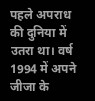पहले अपराध की दुनिया में उतरा था। वर्ष 1994 में अपने जीजा के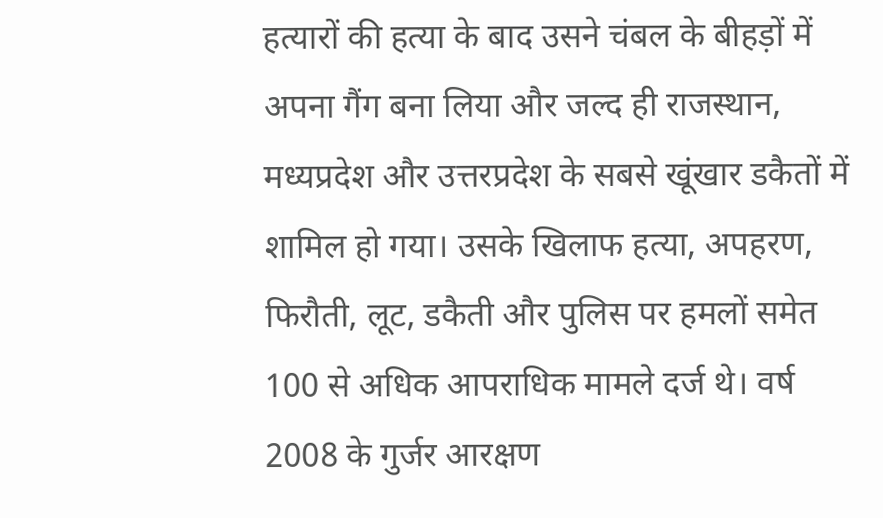हत्यारों की हत्या के बाद उसने चंबल के बीहड़ों में अपना गैंग बना लिया और जल्द ही राजस्थान, मध्यप्रदेश और उत्तरप्रदेश के सबसे खूंखार डकैतों में शामिल हो गया। उसके खिलाफ हत्या, अपहरण, फिरौती, लूट, डकैती और पुलिस पर हमलों समेत 100 से अधिक आपराधिक मामले दर्ज थे। वर्ष 2008 के गुर्जर आरक्षण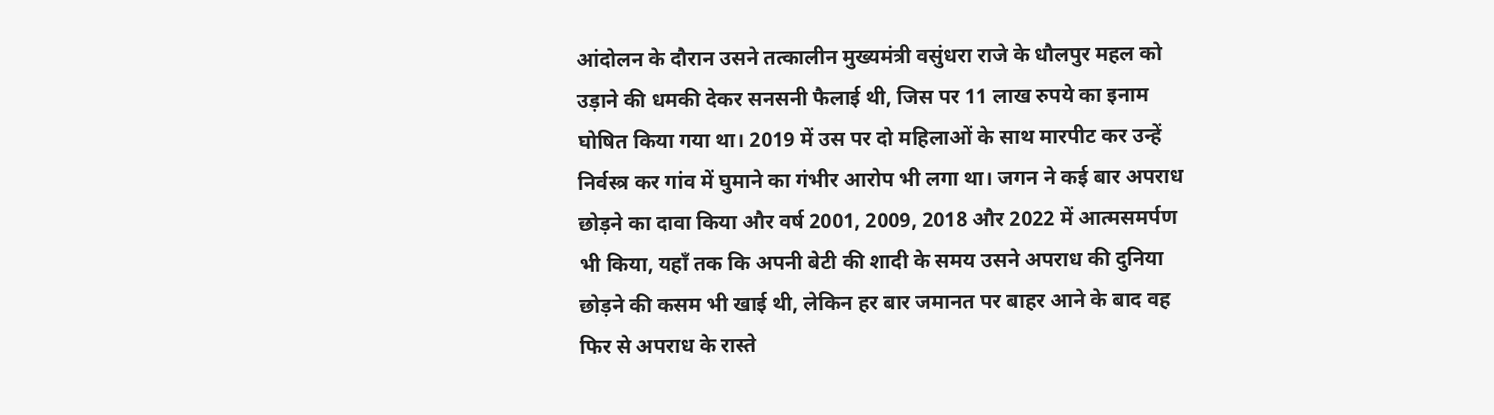आंदोलन के दौरान उसने तत्कालीन मुख्यमंत्री वसुंधरा राजे के धौलपुर महल को उड़ाने की धमकी देकर सनसनी फैलाई थी, जिस पर 11 लाख रुपये का इनाम घोषित किया गया था। 2019 में उस पर दो महिलाओं के साथ मारपीट कर उन्हें निर्वस्त्र कर गांव में घुमाने का गंभीर आरोप भी लगा था। जगन ने कई बार अपराध छोड़ने का दावा किया और वर्ष 2001, 2009, 2018 और 2022 में आत्मसमर्पण भी किया, यहाँ तक कि अपनी बेटी की शादी के समय उसने अपराध की दुनिया छोड़ने की कसम भी खाई थी, लेकिन हर बार जमानत पर बाहर आने के बाद वह फिर से अपराध के रास्ते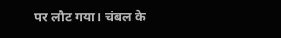पर लौट गया। चंबल के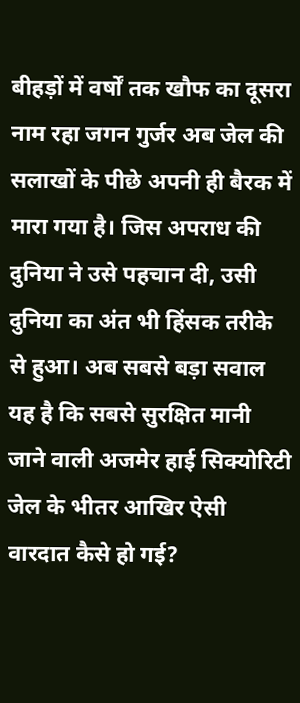बीहड़ों में वर्षों तक खौफ का दूसरा नाम रहा जगन गुर्जर अब जेल की सलाखों के पीछे अपनी ही बैरक में मारा गया है। जिस अपराध की दुनिया ने उसे पहचान दी, उसी दुनिया का अंत भी हिंसक तरीके से हुआ। अब सबसे बड़ा सवाल यह है कि सबसे सुरक्षित मानी जाने वाली अजमेर हाई सिक्योरिटी जेल के भीतर आखिर ऐसी वारदात कैसे हो गई?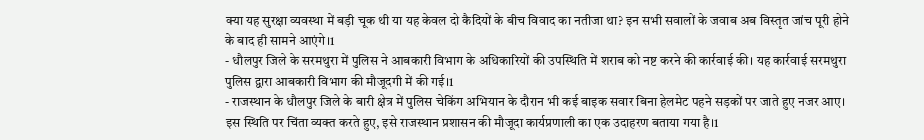क्या यह सुरक्षा व्यवस्था में बड़ी चूक थी या यह केवल दो कैदियों के बीच विवाद का नतीजा था? इन सभी सवालों के जवाब अब विस्तृत जांच पूरी होने के बाद ही सामने आएंगे।1
- धौलपुर जिले के सरमथुरा में पुलिस ने आबकारी विभाग के अधिकारियों की उपस्थिति में शराब को नष्ट करने की कार्रवाई की। यह कार्रवाई सरमथुरा पुलिस द्वारा आबकारी विभाग की मौजूदगी में की गई।1
- राजस्थान के धौलपुर जिले के बारी क्षेत्र में पुलिस चेकिंग अभियान के दौरान भी कई बाइक सवार बिना हेलमेट पहने सड़कों पर जाते हुए नजर आए। इस स्थिति पर चिंता व्यक्त करते हुए, इसे राजस्थान प्रशासन की मौजूदा कार्यप्रणाली का एक उदाहरण बताया गया है।1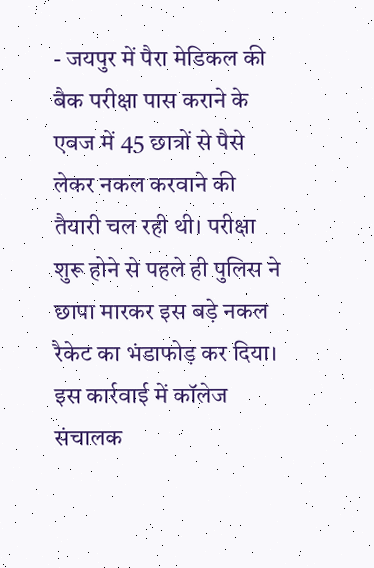- जयपुर में पैरा मेडिकल की बैक परीक्षा पास कराने के एवज में 45 छात्रों से पैसे लेकर नकल करवाने की तैयारी चल रही थी। परीक्षा शुरू होने से पहले ही पुलिस ने छापा मारकर इस बड़े नकल रैकेट का भंडाफोड़ कर दिया। इस कार्रवाई में कॉलेज संचालक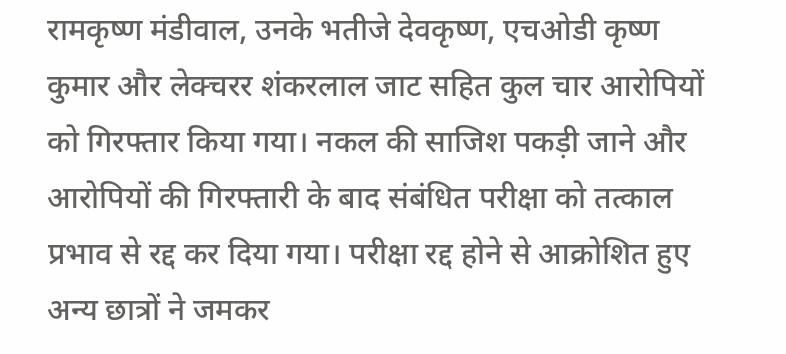रामकृष्ण मंडीवाल, उनके भतीजे देवकृष्ण, एचओडी कृष्ण कुमार और लेक्चरर शंकरलाल जाट सहित कुल चार आरोपियों को गिरफ्तार किया गया। नकल की साजिश पकड़ी जाने और आरोपियों की गिरफ्तारी के बाद संबंधित परीक्षा को तत्काल प्रभाव से रद्द कर दिया गया। परीक्षा रद्द होने से आक्रोशित हुए अन्य छात्रों ने जमकर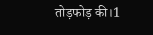तोड़फोड़ की।1